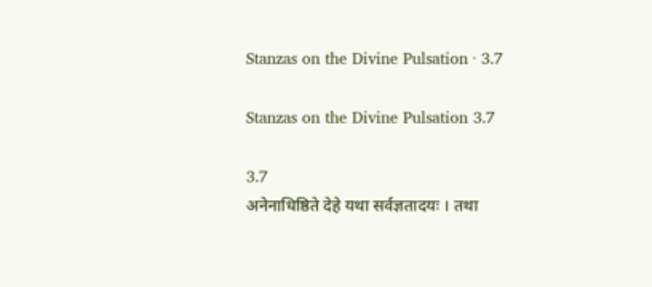Stanzas on the Divine Pulsation · 3.7

Stanzas on the Divine Pulsation 3.7

3.7
अनेनाधिष्ठिते देहे यथा सर्वज्ञतादयः । तथा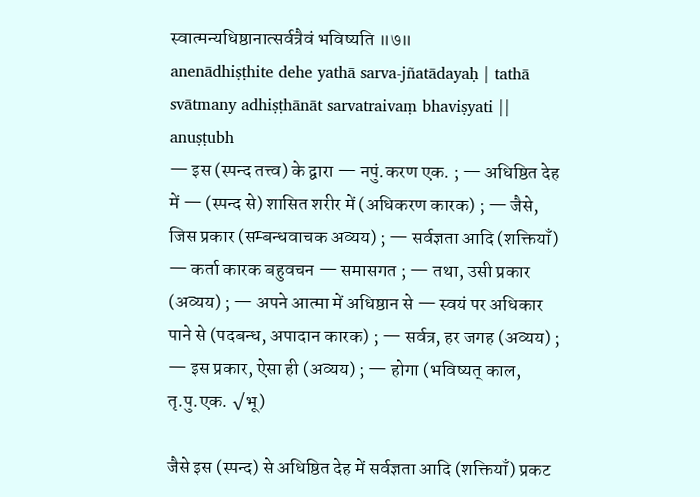स्वात्मन्यधिष्ठानात्सर्वत्रैवं भविष्यति ॥७॥
anenādhiṣṭhite dehe yathā sarva-jñatādayaḥ | tathā svātmany adhiṣṭhānāt sarvatraivaṃ bhaviṣyati ||
anuṣṭubh
— इस (स्पन्द तत्त्व) के द्वारा — नपुं.करण एक. ; — अधिष्ठित देह में — (स्पन्द से) शासित शरीर में (अधिकरण कारक) ; — जैसे, जिस प्रकार (सम्बन्धवाचक अव्यय) ; — सर्वज्ञता आदि (शक्तियाँ) — कर्ता कारक बहुवचन — समासगत ; — तथा, उसी प्रकार (अव्यय) ; — अपने आत्मा में अधिष्ठान से — स्वयं पर अधिकार पाने से (पदबन्ध, अपादान कारक) ; — सर्वत्र, हर जगह (अव्यय) ; — इस प्रकार, ऐसा ही (अव्यय) ; — होगा (भविष्यत् काल, तृ.पु.एक. √भू)

जैसे इस (स्पन्द) से अधिष्ठित देह में सर्वज्ञता आदि (शक्तियाँ) प्रकट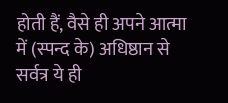होती हैं, वैसे ही अपने आत्मा में (स्पन्द के) अधिष्ठान से सर्वत्र ये ही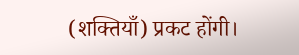(शक्तियाँ) प्रकट होंगी।